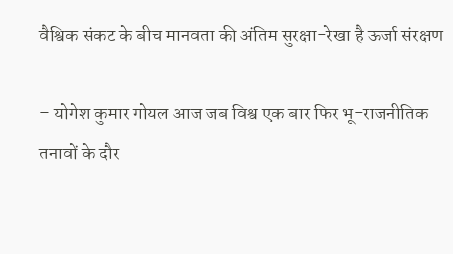वैश्विक संकट के बीच मानवता की अंतिम सुरक्षा-रेखा है ऊर्जा संरक्षण

– योगेश कुमार गोयल आज जब विश्व एक बार फिर भू-राजनीतिक तनावों के दौर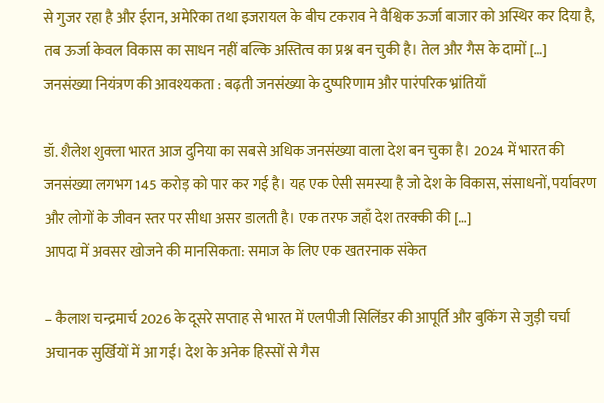से गुजर रहा है और ईरान, अमेरिका तथा इजरायल के बीच टकराव ने वैश्विक ऊर्जा बाजार को अस्थिर कर दिया है, तब ऊर्जा केवल विकास का साधन नहीं बल्कि अस्तित्व का प्रश्न बन चुकी है। तेल और गैस के दामों […]
जनसंख्या नियंत्रण की आवश्यकता : बढ़ती जनसंख्या के दुष्परिणाम और पारंपरिक भ्रांतियाँ

डॉ. शैलेश शुक्ला भारत आज दुनिया का सबसे अधिक जनसंख्या वाला देश बन चुका है। 2024 में भारत की जनसंख्या लगभग 145 करोड़ को पार कर गई है। यह एक ऐसी समस्या है जो देश के विकास, संसाधनों, पर्यावरण और लोगों के जीवन स्तर पर सीधा असर डालती है। एक तरफ जहाँ देश तरक्की की […]
आपदा में अवसर खोजने की मानसिकता: समाज के लिए एक खतरनाक संकेत

– कैलाश चन्द्रमार्च 2026 के दूसरे सप्ताह से भारत में एलपीजी सिलिंडर की आपूर्ति और बुकिंग से जुड़ी चर्चा अचानक सुर्खियों में आ गई। देश के अनेक हिस्सों से गैस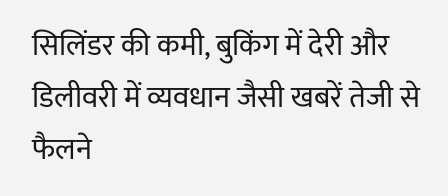सिलिंडर की कमी, बुकिंग में देरी और डिलीवरी में व्यवधान जैसी खबरें तेजी से फैलने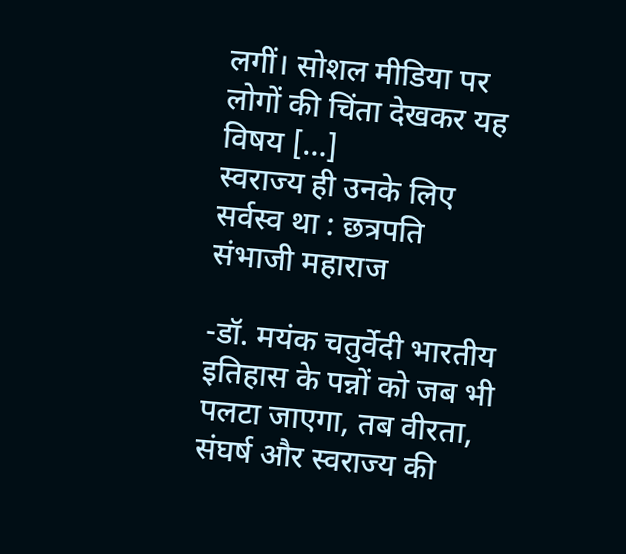लगीं। सोशल मीडिया पर लोगों की चिंता देखकर यह विषय […]
स्वराज्य ही उनके लिए सर्वस्व था : छत्रपति संभाजी महाराज

-डॉ. मयंक चतुर्वेदी भारतीय इतिहास के पन्नों को जब भी पलटा जाएगा, तब वीरता, संघर्ष और स्वराज्य की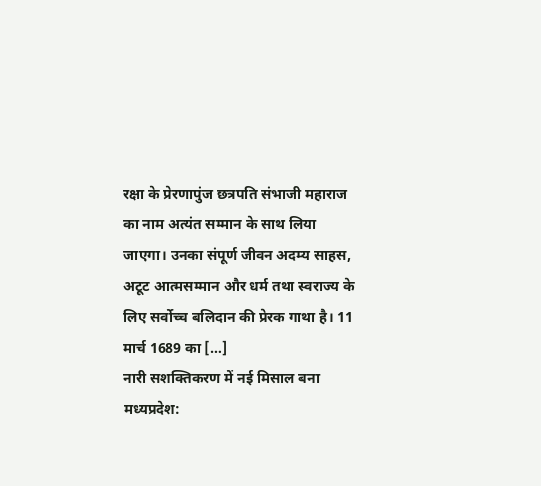रक्षा के प्रेरणापुंज छत्रपति संभाजी महाराज का नाम अत्यंत सम्मान के साथ लिया जाएगा। उनका संपूर्ण जीवन अदम्य साहस, अटूट आत्मसम्मान और धर्म तथा स्वराज्य के लिए सर्वोच्च बलिदान की प्रेरक गाथा है। 11 मार्च 1689 का […]
नारी सशक्तिकरण में नई मिसाल बना मध्यप्रदेश: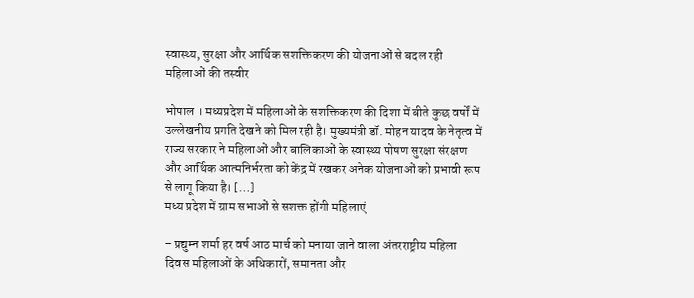स्वास्थ्य, सुरक्षा और आर्थिक सशक्तिकरण की योजनाओं से बदल रही महिलाओं की तस्वीर

भोपाल । मध्यप्रदेश में महिलाओं के सशक्तिकरण की दिशा में बीते कुछ वर्षों में उल्लेखनीय प्रगति देखने को मिल रही है। मुख्यमंत्री डॉ. मोहन यादव के नेतृत्व में राज्य सरकार ने महिलाओं और बालिकाओं के स्वास्थ्य पोषण सुरक्षा संरक्षण और आर्थिक आत्मनिर्भरता को केंद्र में रखकर अनेक योजनाओं को प्रभावी रूप से लागू किया है। […]
मध्य प्रदेश में ग्राम सभाओं से सशक्त होंगी महिलाएं

– प्रद्युम्न शर्मा हर वर्ष आठ मार्च को मनाया जाने वाला अंतरराष्ट्रीय महिला दिवस महिलाओं के अधिकारों, समानता और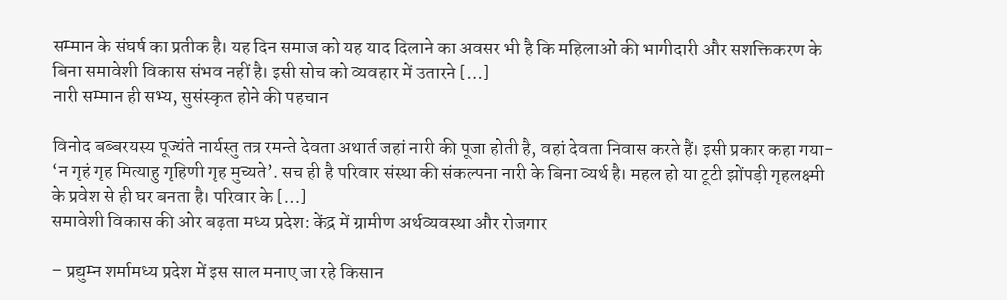सम्मान के संघर्ष का प्रतीक है। यह दिन समाज को यह याद दिलाने का अवसर भी है कि महिलाओं की भागीदारी और सशक्तिकरण के बिना समावेशी विकास संभव नहीं है। इसी सोच को व्यवहार में उतारने […]
नारी सम्मान ही सभ्य, सुसंस्कृत होने की पहचान

विनोद बब्बरयस्य पूज्यंते नार्यस्तु तत्र रमन्ते देवता अथार्त जहां नारी की पूजा होती है, वहां देवता निवास करते हैं। इसी प्रकार कहा गया- ‘न गृहं गृह मित्याहु गृहिणी गृह मुच्यते’. सच ही है परिवार संस्था की संकल्पना नारी के बिना व्यर्थ है। महल हो या टूटी झोंपड़ी गृहलक्ष्मी के प्रवेश से ही घर बनता है। परिवार के […]
समावेशी विकास की ओर बढ़ता मध्य प्रदेश: केंद्र में ग्रामीण अर्थव्यवस्था और रोजगार

– प्रद्युम्न शर्मामध्य प्रदेश में इस साल मनाए जा रहे किसान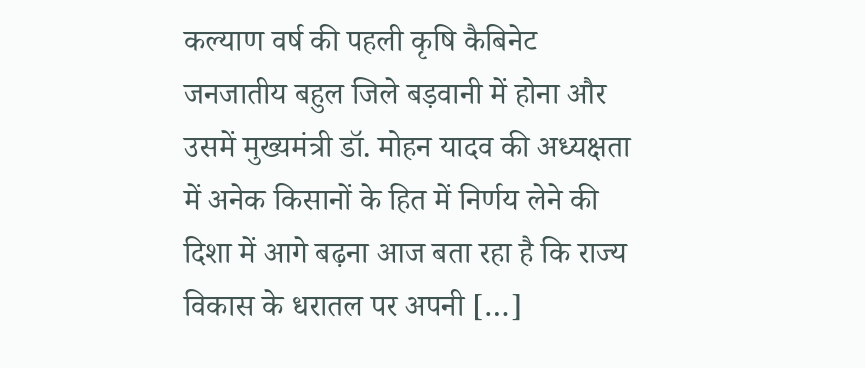कल्याण वर्ष की पहली कृषि कैबिनेट जनजातीय बहुल जिले बड़वानी में होना और उसमें मुख्यमंत्री डॉ. मोहन यादव की अध्यक्षता में अनेक किसानों के हित में निर्णय लेने की दिशा में आगे बढ़ना आज बता रहा है कि राज्य विकास के धरातल पर अपनी […]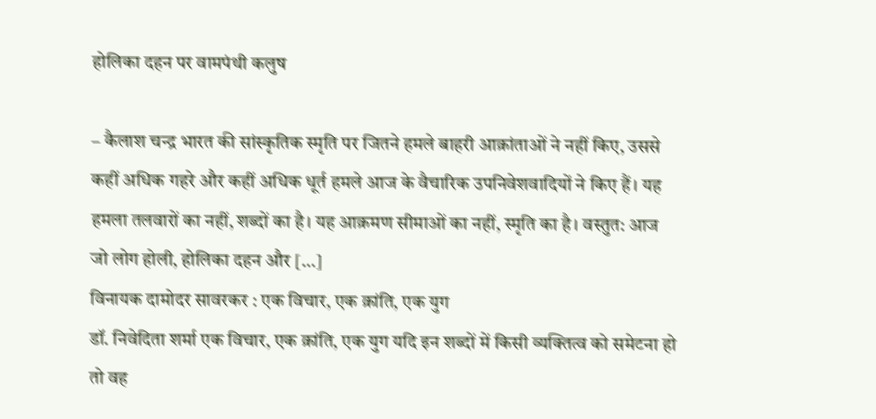होलिका दहन पर वामपंथी कलुष

– कैलाश चन्द्र भारत की सांस्कृतिक स्मृति पर जितने हमले बाहरी आक्रांताओं ने नहीं किए, उससे कहीं अधिक गहरे और कहीं अधिक धूर्त हमले आज के वैचारिक उपनिवेशवादियों ने किए हैं। यह हमला तलवारों का नहीं, शब्दों का है। यह आक्रमण सीमाओं का नहीं, स्मृति का है। वस्तुत: आज जो लोग होली, होलिका दहन और […]
विनायक दामोदर सावरकर : एक विचार, एक क्रांति, एक युग
डॉ. निवेदिता शर्मा एक विचार, एक क्रांति, एक युग यदि इन शब्दों में किसी व्यक्तित्व को समेटना हो तो वह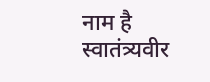नाम है स्वातंत्र्यवीर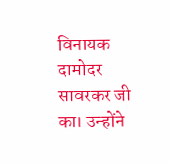विनायक दामोदर सावरकर जी का। उन्होंने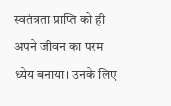स्वतंत्रता प्राप्ति को ही अपने जीवन का परम ध्येय बनाया। उनके लिए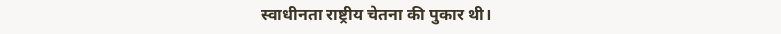स्वाधीनता राष्ट्रीय चेतना की पुकार थी।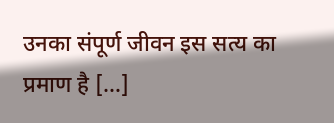उनका संपूर्ण जीवन इस सत्य का प्रमाण है […]